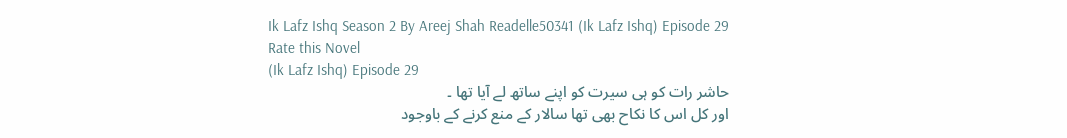Ik Lafz Ishq Season 2 By Areej Shah Readelle50341 (Ik Lafz Ishq) Episode 29
Rate this Novel
(Ik Lafz Ishq) Episode 29
حاشر رات کو ہی سیرت کو اپنے ساتھ لے آیا تھا ۔
اور کل اس کا نکاح بھی تھا سالار کے منع کرنے کے باوجود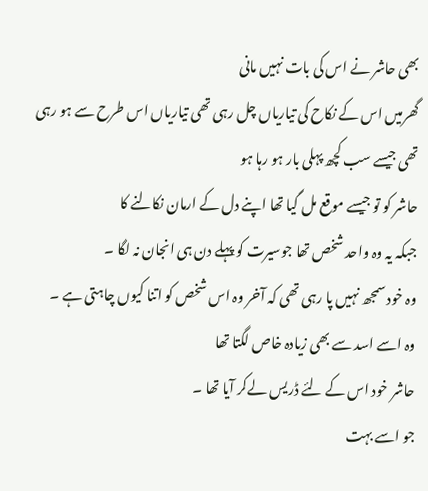بھی حاشر نے اس کی بات نہیں مانی
گھرمیں اس کے نکاح کی تیاریاں چل رہی تھی تیاریاں اس طرح سے ہو رہی تھی جیسے سب کچھ پہلی بار ہو رہا ہو
حاشر کو تو جیسے موقع مل گیا تھا اپنے دل کے ارمان نکالنے کا
جبکہ یہ وہ واحد شخص تھا جوسیرت کو پہلے دن ہی انجان نہ لگا ۔
وہ خود سمجھ نہیں پا رہی تھی کہ آخر وہ اس شخص کو اتنا کیوں چاہتی ہے ۔
وہ اسے اسد سے بھی زیادہ خاص لگتا تھا
حاشر خود اس کے لئے ڈریس لےکر آیا تھا ۔
جو اسے بہت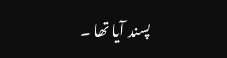پسند آیا تھا ۔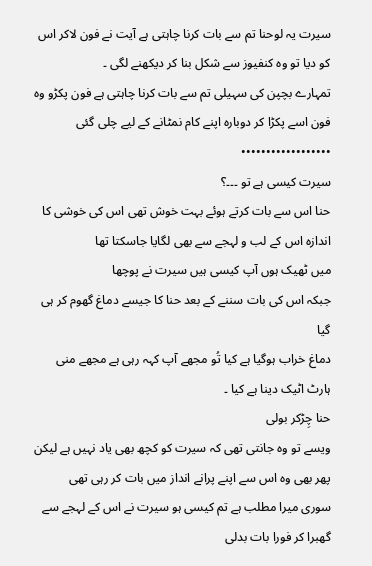سیرت یہ لوحنا تم سے بات کرنا چاہتی ہے آیت نے فون لاکر اس کو دیا تو وہ کنفیوز سے شکل بنا کر دیکھنے لگی ۔
تمہارے بچپن کی سہیلی تم سے بات کرنا چاہتی ہے فون پکڑو وہ فون اسے پکڑا کر دوبارہ اپنے کام نمٹانے کے لیے چلی گئی
••••••••••••••••••
سیرت کیسی ہے تو ۔۔۔؟
حنا اس سے بات کرتے ہوئے بہت خوش تھی اس کی خوشی کا اندازہ اس کے لب و لہجے سے بھی لگایا جاسکتا تھا
میں ٹھیک ہوں آپ کیسی ہیں سیرت نے پوچھا
جبکہ اس کی بات سننے کے بعد حنا کا جیسے دماغ گھوم کر ہی گیا
دماغ خراب ہوگیا ہے کیا تُو مجھے آپ کہہ رہی ہے مجھے منی ہارٹ اٹیک دینا ہے کیا ۔
حنا چِڑکر بولی
ویسے تو وہ جانتی تھی کہ سیرت کو کچھ بھی یاد نہیں ہے لیکن پھر بھی وہ اس سے اپنے پرانے انداز میں بات کر رہی تھی
سوری میرا مطلب ہے تم کیسی ہو سیرت نے اس کے لہجے سے گھبرا کر فورا بات بدلی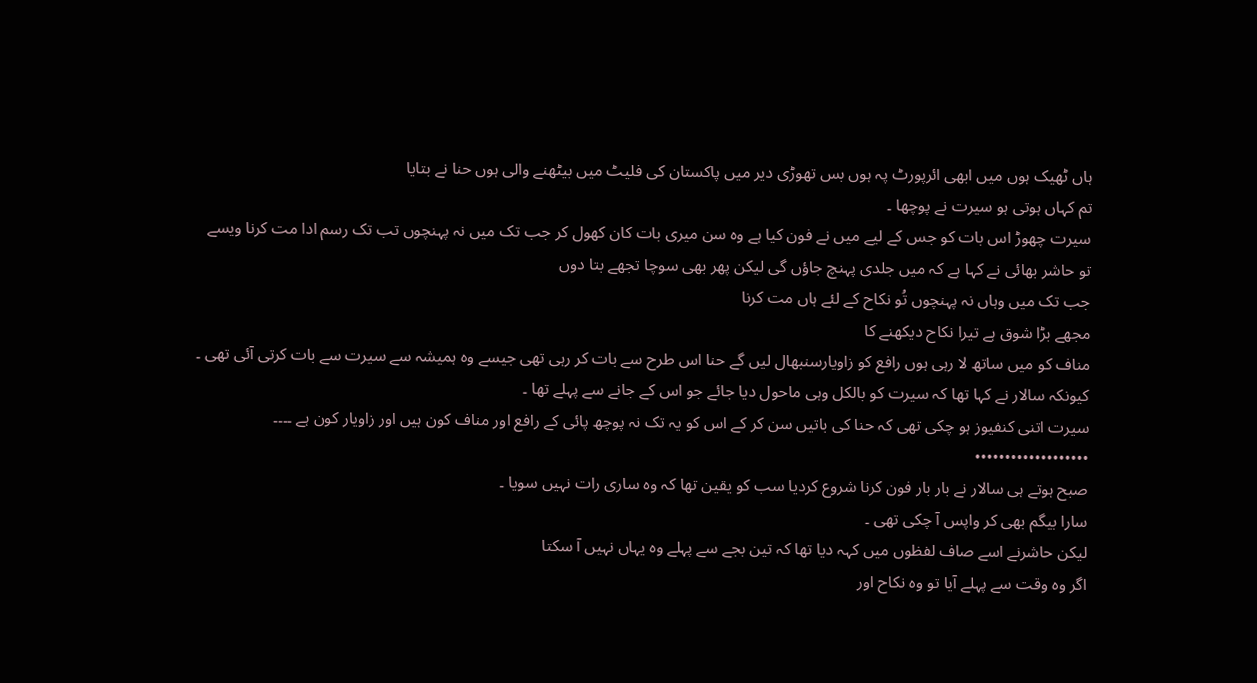ہاں ٹھیک ہوں میں ابھی ائرپورٹ پہ ہوں بس تھوڑی دیر میں پاکستان کی فلیٹ میں بیٹھنے والی ہوں حنا نے بتایا
تم کہاں ہوتی ہو سیرت نے پوچھا ۔
سیرت چھوڑ اس بات کو جس کے لیے میں نے فون کیا ہے وہ سن میری بات کان کھول کر جب تک میں نہ پہنچوں تب تک رسم ادا مت کرنا ویسے تو حاشر بھائی نے کہا ہے کہ میں جلدی پہنچ جاؤں گی لیکن پھر بھی سوچا تجھے بتا دوں
جب تک میں وہاں نہ پہنچوں تُو نکاح کے لئے ہاں مت کرنا
مجھے بڑا شوق ہے تیرا نکاح دیکھنے کا
مناف کو میں ساتھ لا رہی ہوں رافع کو زاویارسنبھال لیں گے حنا اس طرح سے بات کر رہی تھی جیسے وہ ہمیشہ سے سیرت سے بات کرتی آئی تھی ۔
کیونکہ سالار نے کہا تھا کہ سیرت کو بالکل وہی ماحول دیا جائے جو اس کے جانے سے پہلے تھا ۔
سیرت اتنی کنفیوز ہو چکی تھی کہ حنا کی باتیں سن کر کے اس کو یہ تک نہ پوچھ پائی کے رافع اور مناف کون ہیں اور زاویار کون ہے ۔۔۔۔
•••••••••••••••••••
صبح ہوتے ہی سالار نے بار بار فون کرنا شروع کردیا سب کو یقین تھا کہ وہ ساری رات نہیں سویا ۔
سارا بیگم بھی کر واپس آ چکی تھی ۔
لیکن حاشرنے اسے صاف لفظوں میں کہہ دیا تھا کہ تین بجے سے پہلے وہ یہاں نہیں آ سکتا
اگر وہ وقت سے پہلے آیا تو وہ نکاح اور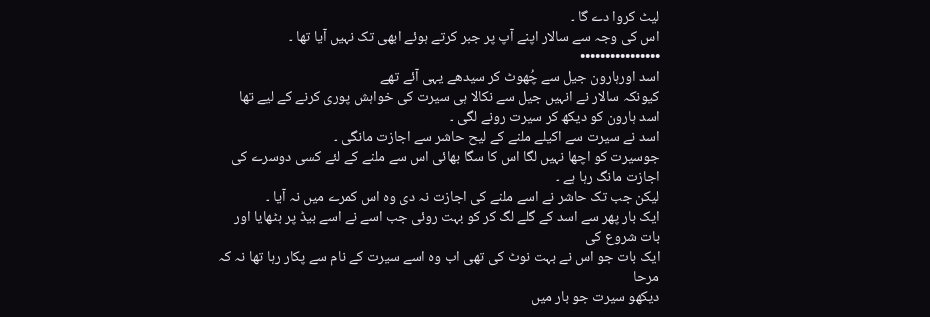لیٹ کروا دے گا ۔
اس کی وجہ سے سالار اپنے آپ پر جبر کرتے ہوئے ابھی تک نہیں آیا تھا ۔
••••••••••••••••
اسد اورہارون جیل سے چُھوٹ کر سیدھے یہی آئے تھے
کیونکہ سالار نے انہیں جیل سے نکالا ہی سیرت کی خواہش پوری کرنے کے لیے تھا
اسد ہارون کو دیکھ کر سیرت رونے لگی ۔
اسد نے سیرت سے اکیلے ملنے کے لیح حاشر سے اجازت مانگی ۔
جوسیرت کو اچھا نہیں لگا اس کا سگا بھائی اس سے ملنے کے لئے کسی دوسرے کی اجازت مانگ رہا ہے ۔
لیکن جب تک حاشر نے اسے ملنے کی اجازت نہ دی وہ اس کمرے میں نہ آیا ۔
ایک بار پھر سے اسد کے گلے لگ کر کو بہت روئی جب اسے نے اسے بیڈ پر بٹھایا اور بات شروع کی
ایک بات جو اس نے بہت نوٹ کی تھی اب وہ اسے سیرت کے نام سے پکار رہا تھا نہ کہ مرحا
دیکھو سیرت جو بار میں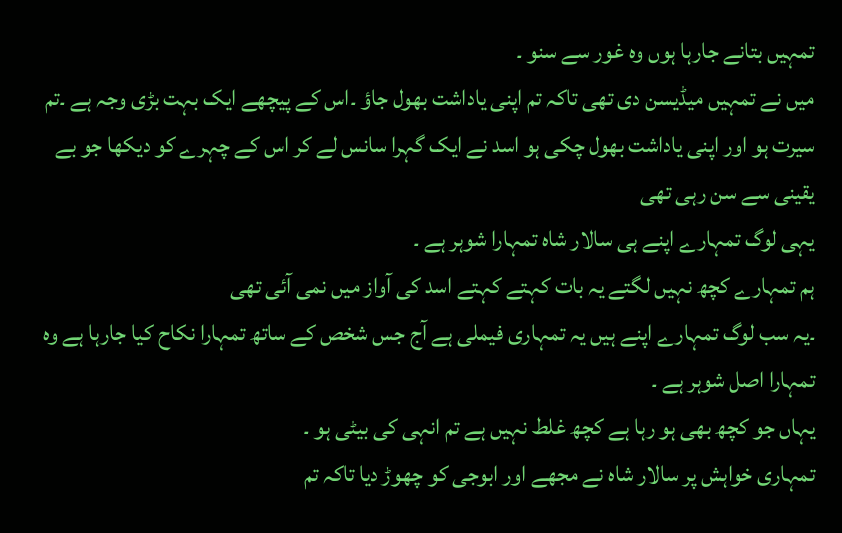تمہیں بتانے جارہا ہوں وہ غور سے سنو ۔
میں نے تمہیں میڈیسن دی تھی تاکہ تم اپنی یاداشت بھول جاؤ ۔اس کے پیچھے ایک بہت بڑی وجہ ہے ۔تم سیرت ہو اور اپنی یاداشت بھول چکی ہو اسد نے ایک گہرا سانس لے کر اس کے چہرے کو دیکھا جو بے یقینی سے سن رہی تھی
یہی لوگ تمہارے اپنے ہی سالار شاہ تمہارا شوہر ہے ۔
ہم تمہارے کچھ نہیں لگتے یہ بات کہتے کہتے اسد کی آواز میں نمی آئی تھی
۔یہ سب لوگ تمہارے اپنے ہیں یہ تمہاری فیملی ہے آج جس شخص کے ساتھ تمہارا نکاح کیا جارہا ہے وہ تمہارا اصل شوہر ہے ۔
یہاں جو کچھ بھی ہو رہا ہے کچھ غلط نہیں ہے تم انہی کی بیٹی ہو ۔
تمہاری خواہش پر سالار شاہ نے مجھے اور ابوجی کو چھوڑ دیا تاکہ تم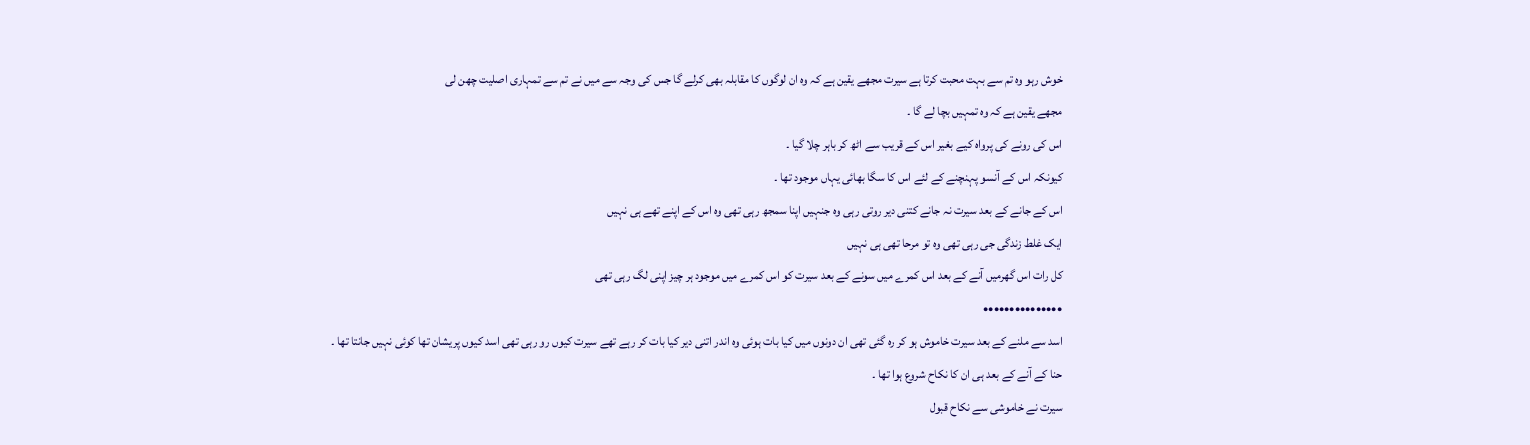خوش رہو وہ تم سے بہت محبت کرتا ہے سیرت مجھے یقین ہے کہ وہ ان لوگوں کا مقابلہ بھی کرلے گا جس کی وجہ سے میں نے تم سے تمہاری اصلیت چھن لی
مجھے یقین ہے کہ وہ تمہیں بچا لے گا ۔
اس کی رونے کی پرواہ کیے بغیر اس کے قریب سے اٹھ کر باہر چلا گیا ۔
کیونکہ اس کے آنسو پہنچنے کے لئے اس کا سگا بھائی یہاں موجود تھا ۔
اس کے جانے کے بعد سیرت نہ جانے کتنی دیر روتی رہی وہ جنہیں اپنا سمجھ رہی تھی وہ اس کے اپنے تھے ہی نہیں
ایک غلط زندگی جی رہی تھی وہ تو مرحا تھی ہی نہیں
کل رات اس گھرمیں آنے کے بعد اس کمرے میں سونے کے بعد سیرت کو اس کمرے میں موجود ہر چیز اپنی لگ رہی تھی
•••••••••••••••
اسد سے ملنے کے بعد سیرت خاموش ہو کر رہ گئی تھی ان دونوں میں کیا بات ہوئی وہ اندر اتنی دیر کیا بات کر رہے تھے سیرت کیوں رو رہی تھی اسد کیوں پریشان تھا کوئی نہیں جانتا تھا ۔
حنا کے آنے کے بعد ہی ان کا نکاح شروع ہوا تھا ۔
سیرت نے خاموشی سے نکاح قبول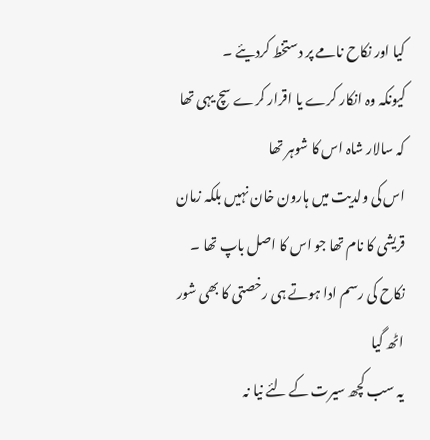کیا اور نکاح نامے پر دستخط کردیئے ۔
کیونکہ وہ انکار کرے یا اقرار کرے سچ یہی تھا کہ سالار شاہ اس کا شوہر تھا
اس کی ولدیت میں ہارون خان نہیں بلکہ زمان قریشی کا نام تھا جو اس کا اصل باپ تھا ۔
نکاح کی رسم ادا ہوتے ہی رخصتی کا بھی شور اٹھ گیا
یہ سب کچھ سیرت کے لئے نیا نہ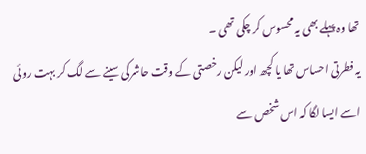تھا وہ پہلے بھی یہ محسوس کر چکی تھی ۔
یہ فطرتی احساس تھا یا کچھ اور لیکن رخصتی کے وقت حاشرکی سینے سے لگ کر بہت روئی اسے ایسا لگا کہ اس شخص سے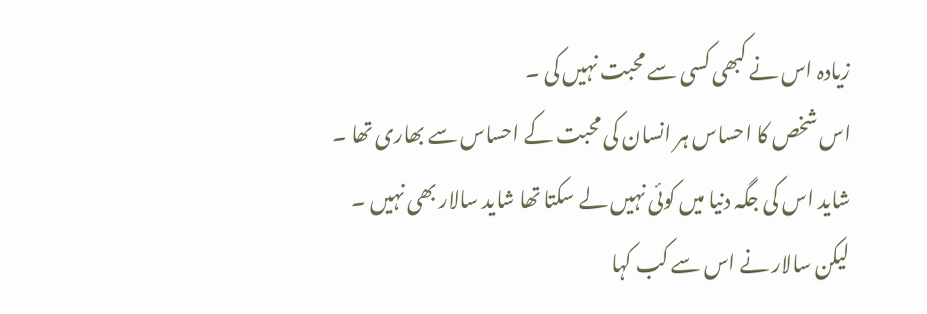زیادہ اس نے کبھی کسی سے محبت نہیں کی ۔
اس شخص کا احساس ہر انسان کی محبت کے احساس سے بھاری تھا ۔
شاید اس کی جگہ دنیا میں کوئی نہیں لے سکتا تھا شاید سالار بھی نہیں ۔
لیکن سالار نے اس سے کب کہا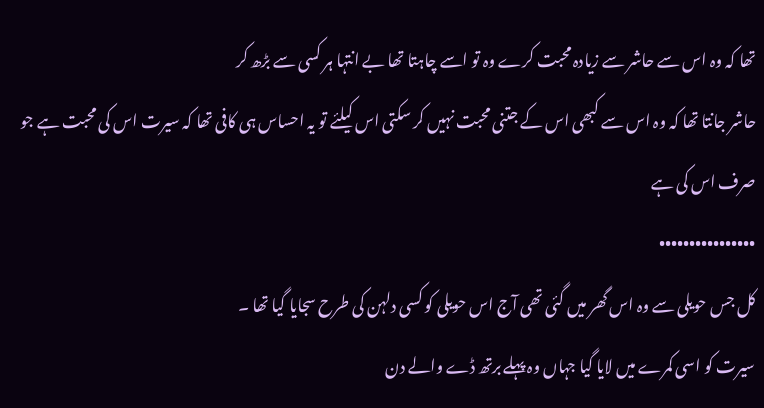تھا کہ وہ اس سے حاشر سے زیادہ محبت کرے وہ تو اسے چاہتا تھا بے انتہا ہر کسی سے بڑھ کر
حاشر جانتا تھا کہ وہ اس سے کبھی اس کے جتنی محبت نہیں کر سکتی اس کیلئے تو یہ احساس ہی کافی تھا کہ سیرت اس کی محبت ہے جو صرف اس کی ہے
••••••••••••••••
کل جس حویلی سے وہ اس گھر میں گئی تھی آج اس حویلی کو کسی دلہن کی طرح سجایا گیا تھا ۔
سیرت کو اسی کمرے میں لایا گیا جہاں وہ پہلے برتھ ڈے والے دن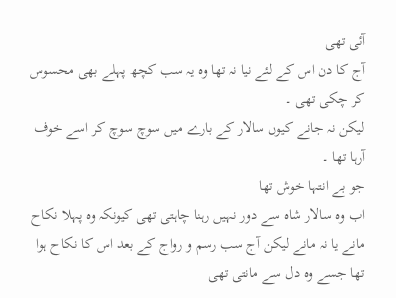آئی تھی
آج کا دن اس کے لئے نیا نہ تھا وہ یہ سب کچھ پہلے بھی محسوس کر چکی تھی ۔
لیکن نہ جانے کیوں سالار کے بارے میں سوچ سوچ کر اسے خوف آرہا تھا ۔
جو بے انتہا خوش تھا
اب وہ سالار شاہ سے دور نہیں رہنا چاہتی تھی کیونکہ وہ پہلا نکاح مانے یا نہ مانے لیکن آج سب رسم و رواج کے بعد اس کا نکاح ہوا تھا جسے وہ دل سے مانتی تھی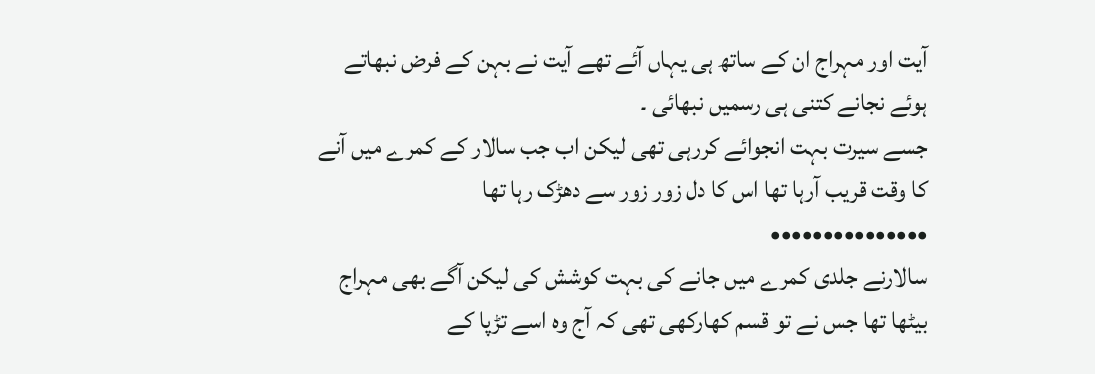آیت اور مہراج ان کے ساتھ ہی یہاں آئے تھے آیت نے بہن کے فرض نبھاتے ہوئے نجانے کتنی ہی رسمیں نبھائی ۔
جسے سیرت بہت انجوائے کررہی تھی لیکن اب جب سالار کے کمرے میں آنے کا وقت قریب آرہا تھا اس کا دل زور زور سے دھڑک رہا تھا
•••••••••••••••
سالارنے جلدی کمرے میں جانے کی بہت کوشش کی لیکن آگے بھی مہراج بیٹھا تھا جس نے تو قسم کھارکھی تھی کہ آج وہ اسے تڑپا کے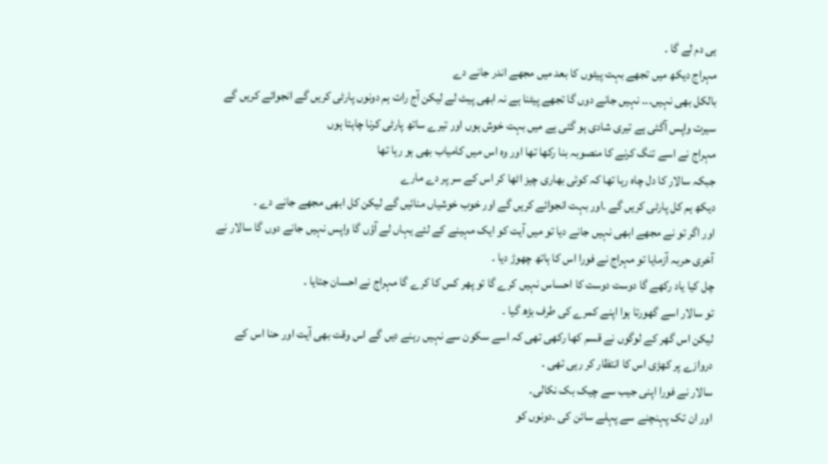ہی دم لے گا ۔
مہراج دیکھ میں تجھے بہت پیٹوں کا بعد میں مجھے اندر جانے دے
بالکل بھی نہیں۔۔۔ نہیں جانے دوں گا تجھے پیٹنا ہے نہ ابھی پیٹ لے لیکن آج رات ہم دونوں پارٹی کریں گے انجوائے کریں گے سیرت واپس آگئی ہے تیری شادی ہو گئی ہے میں بہت خوش ہوں اور تیرے ساتھ پارٹی کرنا چاہتا ہوں
مہراج نے اسے تنگ کرنے کا منصوبہ بنا رکھا تھا اور وہ اس میں کامیاب بھی ہو رہا تھا
جبکہ سالار کا دل چاہ رہا تھا کہ کوئی بھاری چیز اٹھا کر اس کے سر پر دے مارے
دیکھ ہم کل پارٹی کریں گے ۔اور بہت انجوائے کریں گے اور خوب خوشیاں منائیں گے لیکن کل ابھی مجھے جانے دے ۔
اور اگر تو نے مجھے ابھی نہیں جانے دیا تو میں آیت کو ایک مہینے کے لئے یہاں لے آؤں گا واپس نہیں جانے دوں گا سالار نے آخری حربہ آزمایا تو مہراج نے فورا اس کا ہاتھ چھوڑ دیا ۔
چل کیا یاد رکھے گا دوست دوست کا احساس نہیں کرے گا تو پھر کس کا کرے گا مہراج نے احسان جتایا ۔
تو سالار اسے گھورتا ہوا اپنے کمرے کی طرف بڑھ گیا ۔
لیکن اس گھر کے لوگوں نے قسم کھا رکھی تھی کہ اسے سکون سے نہیں رہنے دیں گے اس وقت بھی آیت اور حنا اس کے دروازے پر کھڑی اس کا انتظار کر رہی تھی ۔
سالار نے فورا اپنی جیب سے چیک بک نکالی۔
اور ان تک پہنچنے سے پہلے سائن کی ۔دونوں کو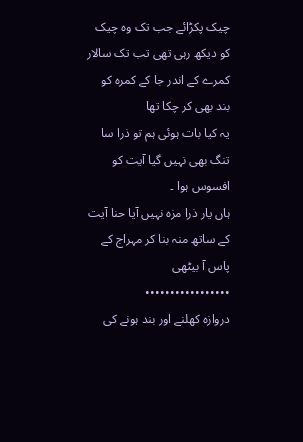چیک پکڑائے جب تک وہ چیک کو دیکھ رہی تھی تب تک سالار کمرے کے اندر جا کے کمرہ کو بند بھی کر چکا تھا
یہ کیا بات ہوئی ہم تو ذرا سا تنگ بھی نہیں گیا آیت کو افسوس ہوا ۔
ہاں یار ذرا مزہ نہیں آیا حنا آیت کے ساتھ منہ بنا کر مہراج کے پاس آ بیٹھی
•••••••••••••••••
دروازہ کھلنے اور بند ہونے کی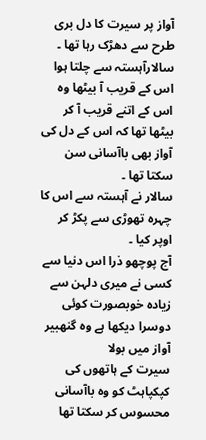آواز پر سیرت کا دل بری طرح سے دھڑک رہا تھا ۔
سالارآہستہ سے چلتا ہوا اس کے قریب آ بیٹھا وہ اس کے اتنے قریب آ کر بیٹھا تھا کہ اس کے دل کی آواز بھی باآسانی سن سکتا تھا ۔
سالار نے آہستہ سے اس کا چہرہ تھوڑی سے پکڑ کر اوپر کیا ۔
آج پوچھو ذرا اس دنیا سے کسی نے میری دلہن سے زیادہ خوبصورت کوئی دوسرا دیکھا ہے وہ گنھبیر آواز میں بولا
سیرت کے ہاتھوں کی کپکپاہٹ کو وہ باآسانی محسوس کر سکتا تھا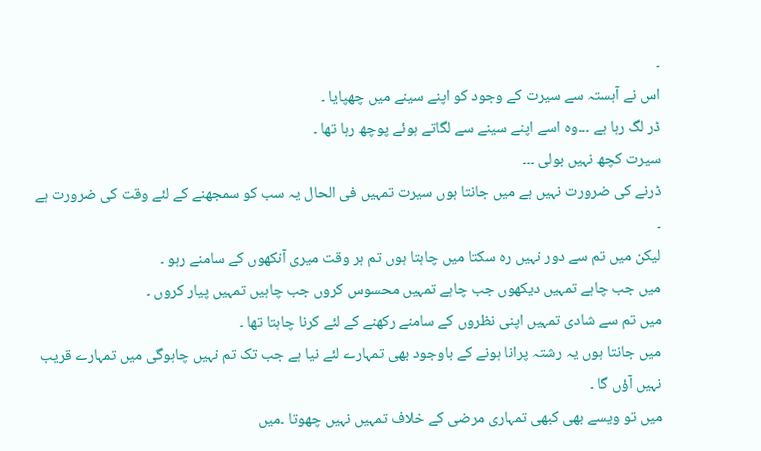۔
اس نے آہستہ سے سیرت کے وجود کو اپنے سینے میں چھپایا ۔
ڈر لگ رہا ہے ۔۔۔وہ اسے اپنے سینے سے لگاتے ہوئے پوچھ رہا تھا ۔
سیرت کچھ نہیں بولی ۔۔۔
ڈرنے کی ضرورت نہیں ہے میں جانتا ہوں سیرت تمہیں فی الحال یہ سب کو سمجھنے کے لئے وقت کی ضرورت ہے ۔
لیکن میں تم سے دور نہیں رہ سکتا میں چاہتا ہوں تم ہر وقت میری آنکھوں کے سامنے رہو ۔
میں جب چاہے تمہیں دیکھوں جب چاہے تمہیں محسوس کروں جب چاہیں تمہیں پیار کروں ۔
میں تم سے شادی تمہیں اپنی نظروں کے سامنے رکھنے کے لئے کرنا چاہتا تھا ۔
میں جانتا ہوں یہ رشتہ پرانا ہونے کے باوجود بھی تمہارے لئے نیا ہے جب تک تم نہیں چاہوگی میں تمہارے قریب نہیں آؤں گا ۔
میں تو ویسے بھی کبھی تمہاری مرضی کے خلاف تمہیں نہیں چھوتا ۔میں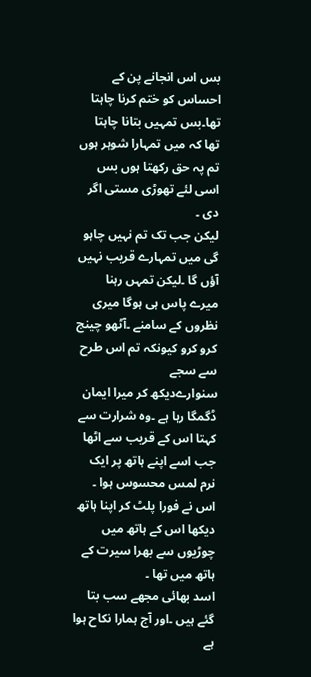بس اس انجانے پن کے احساس کو ختم کرنا چاہتا تھا۔بس تمہیں بتانا چاہتا تھا کہ میں تمہارا شوہر ہوں تم پہ حق رکھتا ہوں بس اسی لئے تھوڑی مستی اگر دی ۔
لیکن جب تک تم نہیں چاہو گی میں تمہارے قریب نہیں آؤں گا ۔لیکن تمہں رہنا میرے پاس ہی ہوگا میری نظروں کے سامنے ۔آٹھو چینج کرو کرو کیونکہ تم اس طرح سے سجے
سنوارےدیکھ کر میرا ایمان ڈگمگا رہا ہے ۔وہ شرارت سے کہتا اس کے قریب سے اٹھا
جب اسے اپنے ہاتھ پر ایک نرم لمس محسوس ہوا ۔
اس نے فورا پلٹ کر اپنا ہاتھ دیکھا اس کے ہاتھ میں چوڑیوں سے بھرا سیرت کے ہاتھ میں تھا ۔
اسد بھائی مجھے سب بتا گئے ہیں ۔اور آج ہمارا نکاح ہوا ہے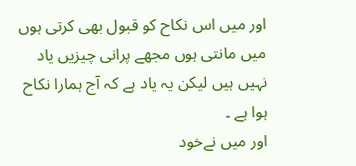اور میں اس نکاح کو قبول بھی کرتی ہوں میں مانتی ہوں مجھے پرانی چیزیں یاد نہیں ہیں لیکن یہ یاد ہے کہ آج ہمارا نکاح ہوا ہے ۔
اور میں نےخود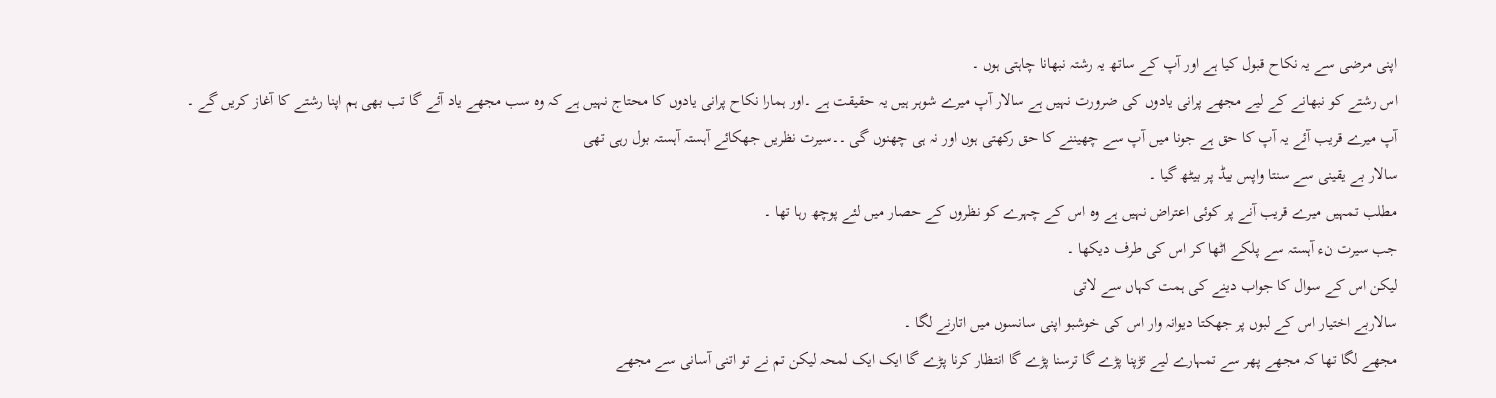اپنی مرضی سے یہ نکاح قبول کیا ہے اور آپ کے ساتھ یہ رشتہ نبھانا چاہتی ہوں ۔
اس رشتے کو نبھانے کے لیے مجھے پرانی یادوں کی ضرورت نہیں ہے سالار آپ میرے شوہر ہیں یہ حقیقت ہے ۔اور ہمارا نکاح پرانی یادوں کا محتاج نہیں ہے کہ وہ سب مجھے یاد آئے گا تب بھی ہم اپنا رشتے کا آغاز کریں گے ۔
آپ میرے قریب آئے یہ آپ کا حق ہے جونا میں آپ سے چھیننے کا حق رکھتی ہوں اور نہ ہی چھنوں گی ۔۔سیرت نظریں جھکائے آہستہ آہستہ بول رہی تھی
سالار بے یقینی سے سنتا واپس بیڈ پر بیٹھ گیا ۔
مطلب تمہیں میرے قریب آنے پر کوئی اعتراض نہیں ہے وہ اس کے چہرے کو نظروں کے حصار میں لئے پوچھ رہا تھا ۔
جب سیرت نء آہستہ سے پلکے اٹھا کر اس کی طرف دیکھا ۔
لیکن اس کے سوال کا جواب دینے کی ہمت کہاں سے لاتی
سالاربے اختیار اس کے لبوں پر جھکتا دیوانہ وار اس کی خوشبو اپنی سانسوں میں اتارنے لگا ۔
مجھے لگا تھا کہ مجھے پھر سے تمہارے لیے تڑپنا پڑے گا ترسنا پڑے گا انتظار کرنا پڑے گا ایک ایک لمحہ لیکن تم نے تو اتنی آسانی سے مجھے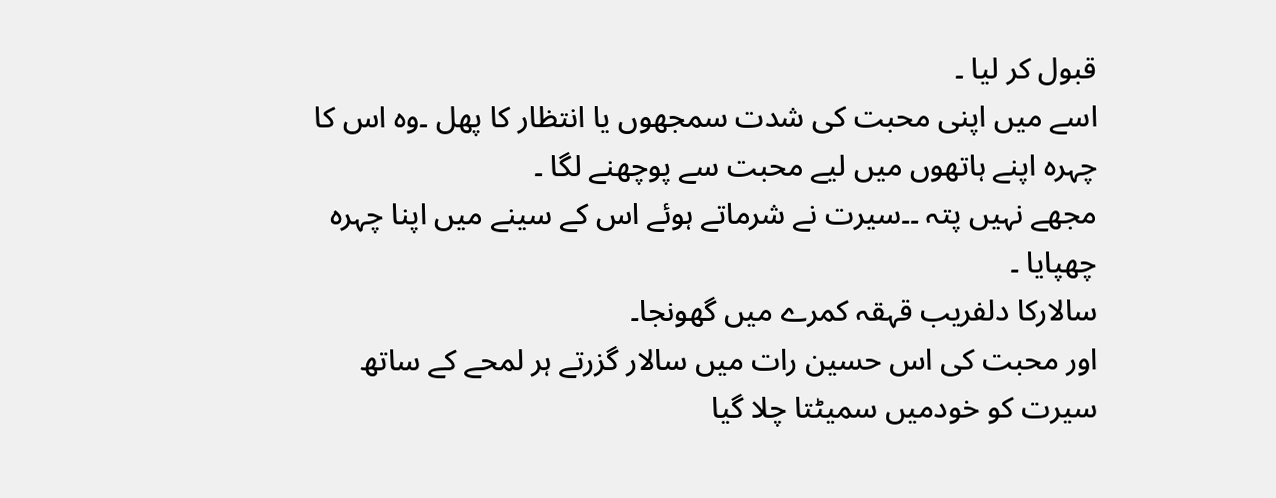قبول کر لیا ۔
اسے میں اپنی محبت کی شدت سمجھوں یا انتظار کا پھل ۔وہ اس کا چہرہ اپنے ہاتھوں میں لیے محبت سے پوچھنے لگا ۔
مجھے نہیں پتہ ۔۔سیرت نے شرماتے ہوئے اس کے سینے میں اپنا چہرہ چھپایا ۔
سالارکا دلفریب قہقہ کمرے میں گھونجا۔
اور محبت کی اس حسین رات میں سالار گزرتے ہر لمحے کے ساتھ سیرت کو خودمیں سمیٹتا چلا گیا